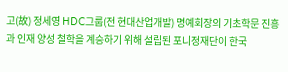고(故) 정세영 HDC그룹(전 현대산업개발) 명예회장의 기초학문 진흥과 인재 양성 철학을 계승하기 위해 설립된 포니정재단이 한국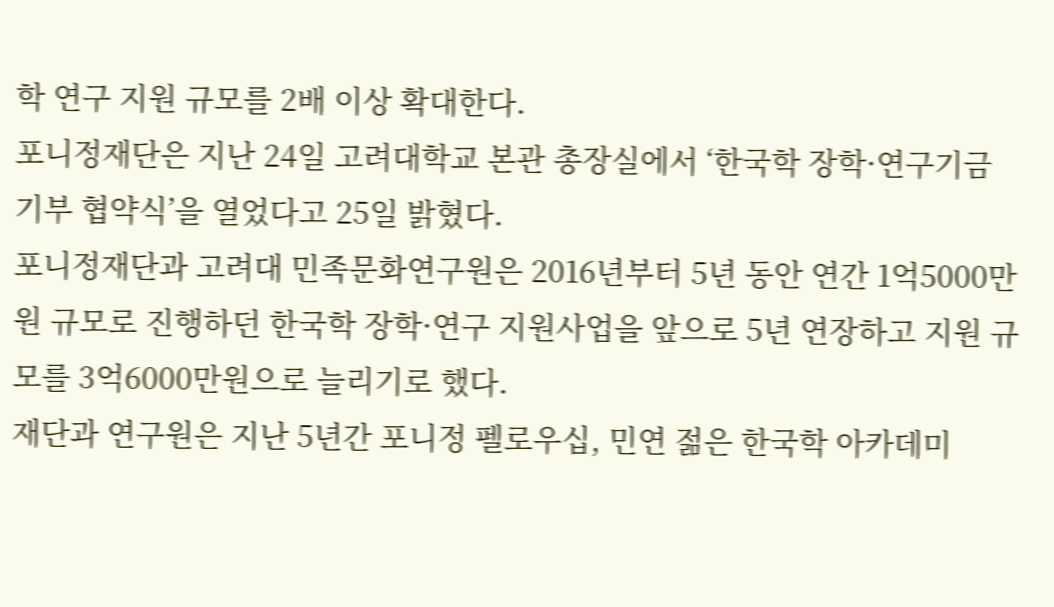학 연구 지원 규모를 2배 이상 확대한다.
포니정재단은 지난 24일 고려대학교 본관 총장실에서 ‘한국학 장학·연구기금 기부 협약식’을 열었다고 25일 밝혔다.
포니정재단과 고려대 민족문화연구원은 2016년부터 5년 동안 연간 1억5000만원 규모로 진행하던 한국학 장학·연구 지원사업을 앞으로 5년 연장하고 지원 규모를 3억6000만원으로 늘리기로 했다.
재단과 연구원은 지난 5년간 포니정 펠로우십, 민연 젊은 한국학 아카데미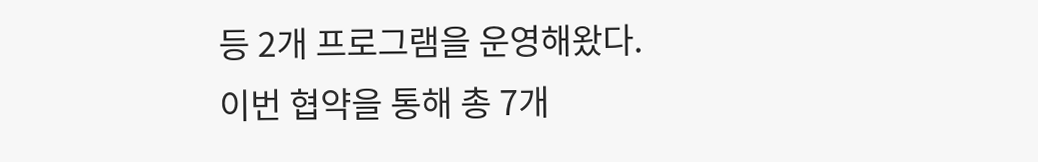등 2개 프로그램을 운영해왔다. 이번 협약을 통해 총 7개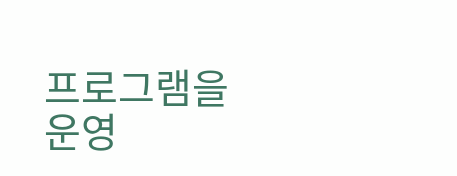프로그램을 운영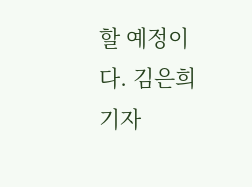할 예정이다. 김은희 기자